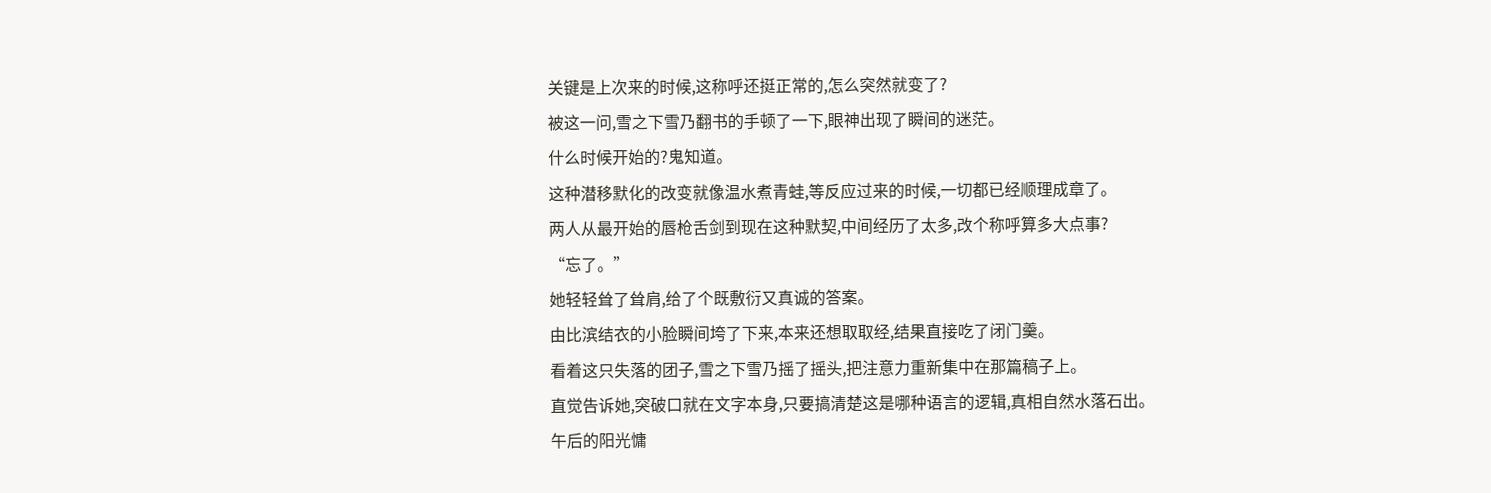关键是上次来的时候,这称呼还挺正常的,怎么突然就变了?
被这一问,雪之下雪乃翻书的手顿了一下,眼神出现了瞬间的迷茫。
什么时候开始的?鬼知道。
这种潜移默化的改变就像温水煮青蛙,等反应过来的时候,一切都已经顺理成章了。
两人从最开始的唇枪舌剑到现在这种默契,中间经历了太多,改个称呼算多大点事?
“忘了。”
她轻轻耸了耸肩,给了个既敷衍又真诚的答案。
由比滨结衣的小脸瞬间垮了下来,本来还想取取经,结果直接吃了闭门羹。
看着这只失落的团子,雪之下雪乃摇了摇头,把注意力重新集中在那篇稿子上。
直觉告诉她,突破口就在文字本身,只要搞清楚这是哪种语言的逻辑,真相自然水落石出。
午后的阳光慵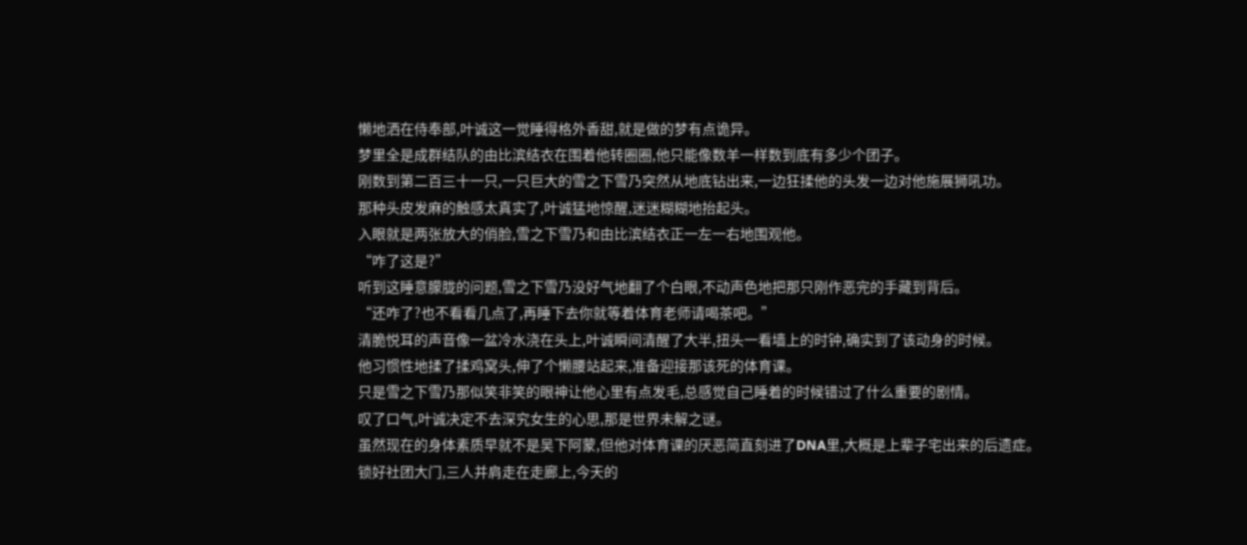懒地洒在侍奉部,叶诚这一觉睡得格外香甜,就是做的梦有点诡异。
梦里全是成群结队的由比滨结衣在围着他转圈圈,他只能像数羊一样数到底有多少个团子。
刚数到第二百三十一只,一只巨大的雪之下雪乃突然从地底钻出来,一边狂揉他的头发一边对他施展狮吼功。
那种头皮发麻的触感太真实了,叶诚猛地惊醒,迷迷糊糊地抬起头。
入眼就是两张放大的俏脸,雪之下雪乃和由比滨结衣正一左一右地围观他。
“咋了这是?”
听到这睡意朦胧的问题,雪之下雪乃没好气地翻了个白眼,不动声色地把那只刚作恶完的手藏到背后。
“还咋了?也不看看几点了,再睡下去你就等着体育老师请喝茶吧。”
清脆悦耳的声音像一盆冷水浇在头上,叶诚瞬间清醒了大半,扭头一看墙上的时钟,确实到了该动身的时候。
他习惯性地揉了揉鸡窝头,伸了个懒腰站起来,准备迎接那该死的体育课。
只是雪之下雪乃那似笑非笑的眼神让他心里有点发毛,总感觉自己睡着的时候错过了什么重要的剧情。
叹了口气,叶诚决定不去深究女生的心思,那是世界未解之谜。
虽然现在的身体素质早就不是吴下阿蒙,但他对体育课的厌恶简直刻进了DNA里,大概是上辈子宅出来的后遗症。
锁好社团大门,三人并肩走在走廊上,今天的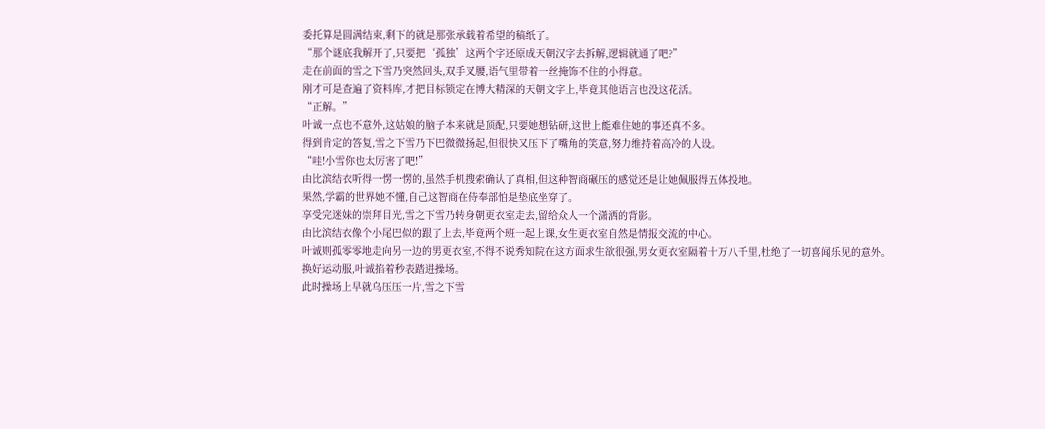委托算是圆满结束,剩下的就是那张承载着希望的稿纸了。
“那个谜底我解开了,只要把‘孤独’这两个字还原成天朝汉字去拆解,逻辑就通了吧?”
走在前面的雪之下雪乃突然回头,双手叉腰,语气里带着一丝掩饰不住的小得意。
刚才可是查遍了资料库,才把目标锁定在博大精深的天朝文字上,毕竟其他语言也没这花活。
“正解。”
叶诚一点也不意外,这姑娘的脑子本来就是顶配,只要她想钻研,这世上能难住她的事还真不多。
得到肯定的答复,雪之下雪乃下巴微微扬起,但很快又压下了嘴角的笑意,努力维持着高冷的人设。
“哇!小雪你也太厉害了吧!”
由比滨结衣听得一愣一愣的,虽然手机搜索确认了真相,但这种智商碾压的感觉还是让她佩服得五体投地。
果然,学霸的世界她不懂,自己这智商在侍奉部怕是垫底坐穿了。
享受完迷妹的崇拜目光,雪之下雪乃转身朝更衣室走去,留给众人一个潇洒的背影。
由比滨结衣像个小尾巴似的跟了上去,毕竟两个班一起上课,女生更衣室自然是情报交流的中心。
叶诚则孤零零地走向另一边的男更衣室,不得不说秀知院在这方面求生欲很强,男女更衣室隔着十万八千里,杜绝了一切喜闻乐见的意外。
换好运动服,叶诚掐着秒表踏进操场。
此时操场上早就乌压压一片,雪之下雪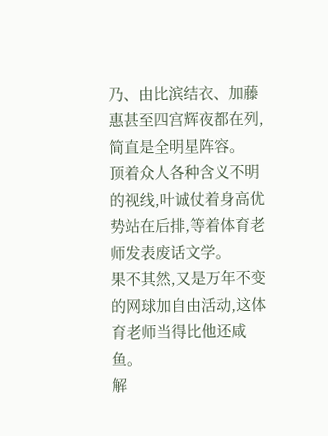乃、由比滨结衣、加藤惠甚至四宫辉夜都在列,简直是全明星阵容。
顶着众人各种含义不明的视线,叶诚仗着身高优势站在后排,等着体育老师发表废话文学。
果不其然,又是万年不变的网球加自由活动,这体育老师当得比他还咸鱼。
解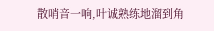散哨音一响,叶诚熟练地溜到角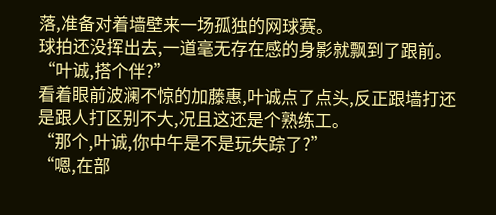落,准备对着墙壁来一场孤独的网球赛。
球拍还没挥出去,一道毫无存在感的身影就飘到了跟前。
“叶诚,搭个伴?”
看着眼前波澜不惊的加藤惠,叶诚点了点头,反正跟墙打还是跟人打区别不大,况且这还是个熟练工。
“那个,叶诚,你中午是不是玩失踪了?”
“嗯,在部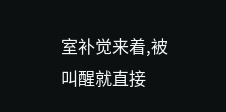室补觉来着,被叫醒就直接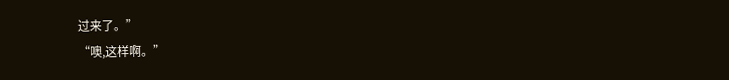过来了。”
“噢,这样啊。”